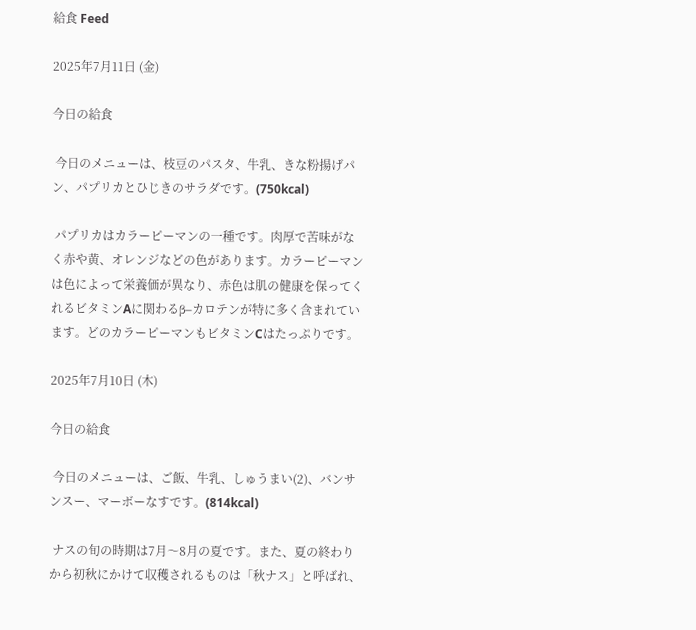給食 Feed

2025年7月11日 (金)

今日の給食

 今日のメニューは、枝豆のパスタ、牛乳、きな粉揚げパン、パプリカとひじきのサラダです。(750kcal)

 パプリカはカラーピーマンの一種です。肉厚で苦味がなく赤や黄、オレンジなどの色があります。カラーピーマンは色によって栄養価が異なり、赤色は肌の健康を保ってくれるビタミンAに関わるβ−カロテンが特に多く含まれています。どのカラーピーマンもビタミンCはたっぷりです。

2025年7月10日 (木)

今日の給食

 今日のメニューは、ご飯、牛乳、しゅうまい(2)、バンサンスー、マーボーなすです。(814kcal)

 ナスの旬の時期は7月〜8月の夏です。また、夏の終わりから初秋にかけて収穫されるものは「秋ナス」と呼ばれ、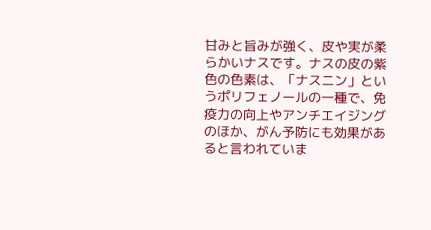甘みと旨みが強く、皮や実が柔らかいナスです。ナスの皮の紫色の色素は、「ナスニン」というポリフェノールの一種で、免疫力の向上やアンチエイジングのほか、がん予防にも効果があると言われていま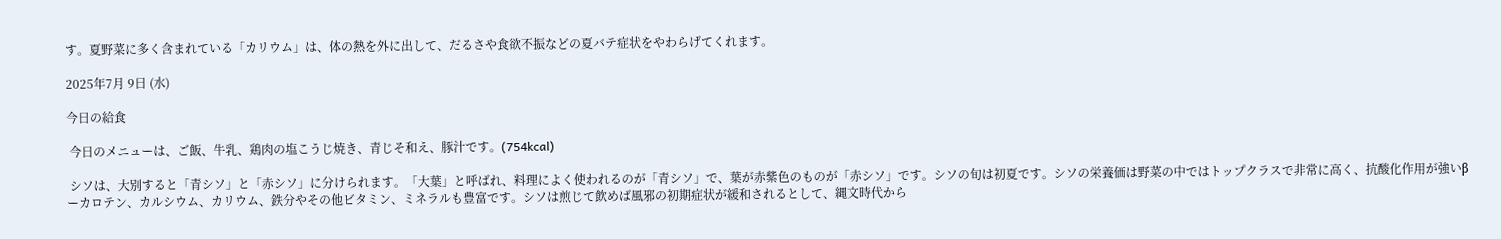す。夏野菜に多く含まれている「カリウム」は、体の熱を外に出して、だるさや食欲不振などの夏バテ症状をやわらげてくれます。

2025年7月 9日 (水)

今日の給食

 今日のメニューは、ご飯、牛乳、鶏肉の塩こうじ焼き、青じそ和え、豚汁です。(754kcal)

 シソは、大別すると「青シソ」と「赤シソ」に分けられます。「大葉」と呼ばれ、料理によく使われるのが「青シソ」で、葉が赤紫色のものが「赤シソ」です。シソの旬は初夏です。シソの栄養価は野菜の中ではトップクラスで非常に高く、抗酸化作用が強いβーカロテン、カルシウム、カリウム、鉄分やその他ビタミン、ミネラルも豊富です。シソは煎じて飲めば風邪の初期症状が緩和されるとして、縄文時代から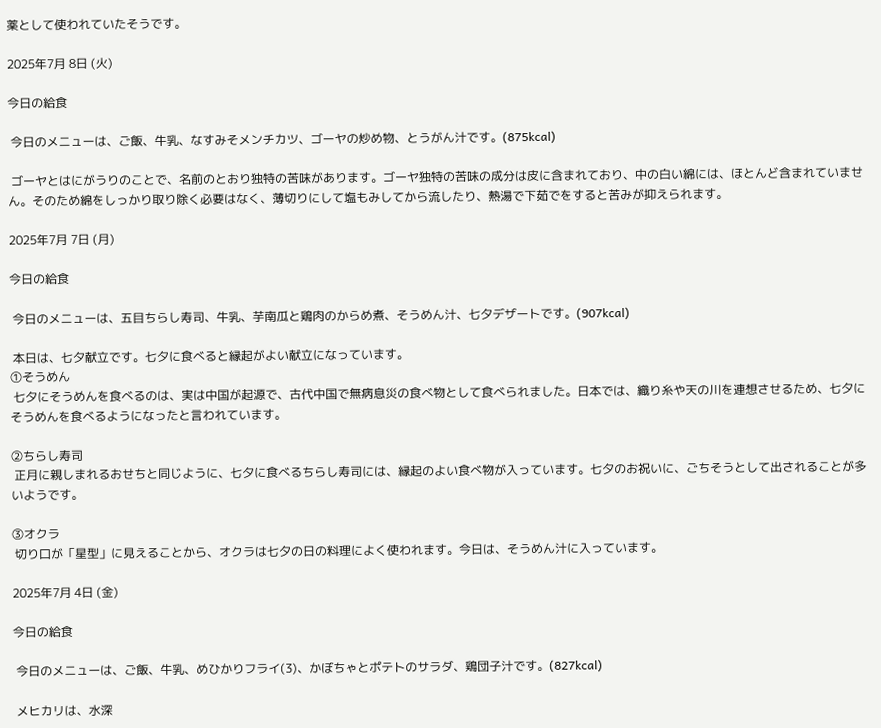薬として使われていたそうです。

2025年7月 8日 (火)

今日の給食

 今日のメニューは、ご飯、牛乳、なすみそメンチカツ、ゴーヤの炒め物、とうがん汁です。(875kcal)

 ゴーヤとはにがうりのことで、名前のとおり独特の苦味があります。ゴーヤ独特の苦味の成分は皮に含まれており、中の白い綿には、ほとんど含まれていません。そのため綿をしっかり取り除く必要はなく、薄切りにして塩もみしてから流したり、熱湯で下茹でをすると苦みが抑えられます。

2025年7月 7日 (月)

今日の給食

 今日のメニューは、五目ちらし寿司、牛乳、芋南瓜と鶏肉のからめ煮、そうめん汁、七夕デザートです。(907kcal)

 本日は、七夕献立です。七夕に食べると縁起がよい献立になっています。
①そうめん
 七夕にそうめんを食べるのは、実は中国が起源で、古代中国で無病息災の食べ物として食べられました。日本では、織り糸や天の川を連想させるため、七夕にそうめんを食べるようになったと言われています。

②ちらし寿司
 正月に親しまれるおせちと同じように、七夕に食べるちらし寿司には、縁起のよい食べ物が入っています。七夕のお祝いに、ごちそうとして出されることが多いようです。

③オクラ
 切り口が「星型」に見えることから、オクラは七夕の日の料理によく使われます。今日は、そうめん汁に入っています。

2025年7月 4日 (金)

今日の給食

 今日のメニューは、ご飯、牛乳、めひかりフライ(3)、かぼちゃとポテトのサラダ、鶏団子汁です。(827kcal)

 メヒカリは、水深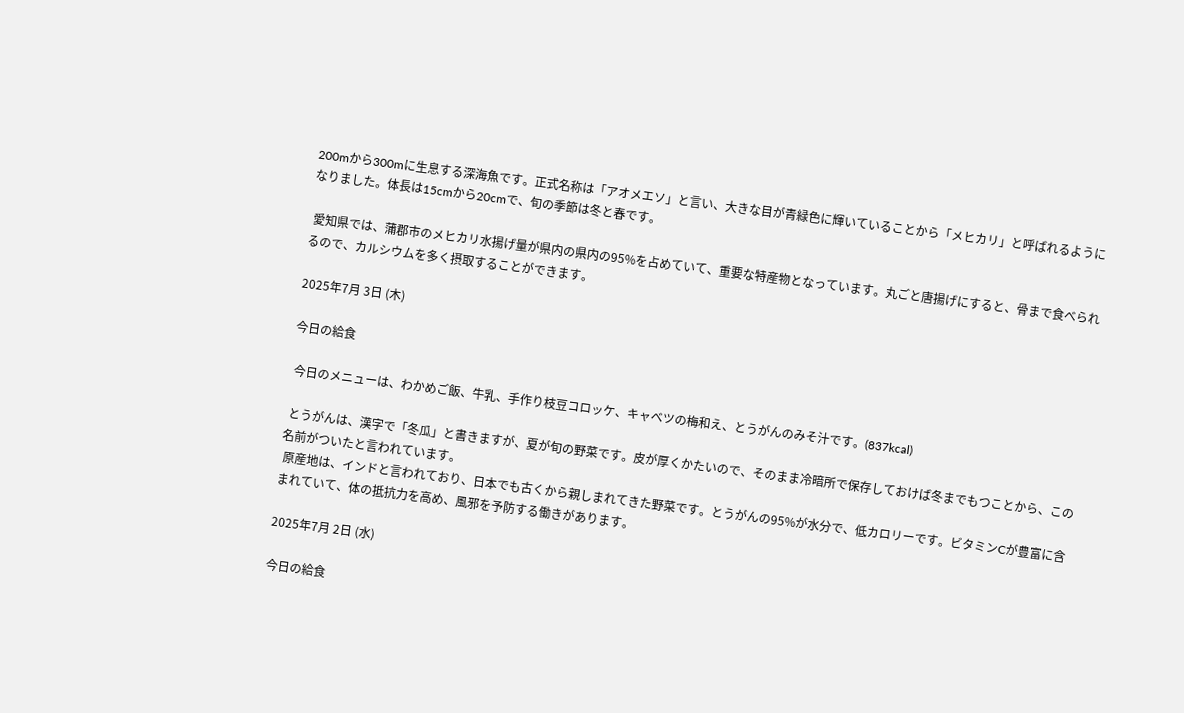200mから300mに生息する深海魚です。正式名称は「アオメエソ」と言い、大きな目が青緑色に輝いていることから「メヒカリ」と呼ばれるようになりました。体長は15cmから20cmで、旬の季節は冬と春です。

 愛知県では、蒲郡市のメヒカリ水揚げ量が県内の県内の95%を占めていて、重要な特産物となっています。丸ごと唐揚げにすると、骨まで食べられるので、カルシウムを多く摂取することができます。

2025年7月 3日 (木)

今日の給食

 今日のメニューは、わかめご飯、牛乳、手作り枝豆コロッケ、キャベツの梅和え、とうがんのみそ汁です。(837kcal)

 とうがんは、漢字で「冬瓜」と書きますが、夏が旬の野菜です。皮が厚くかたいので、そのまま冷暗所で保存しておけば冬までもつことから、この名前がついたと言われています。
 原産地は、インドと言われており、日本でも古くから親しまれてきた野菜です。とうがんの95%が水分で、低カロリーです。ビタミンCが豊富に含まれていて、体の抵抗力を高め、風邪を予防する働きがあります。

2025年7月 2日 (水)

今日の給食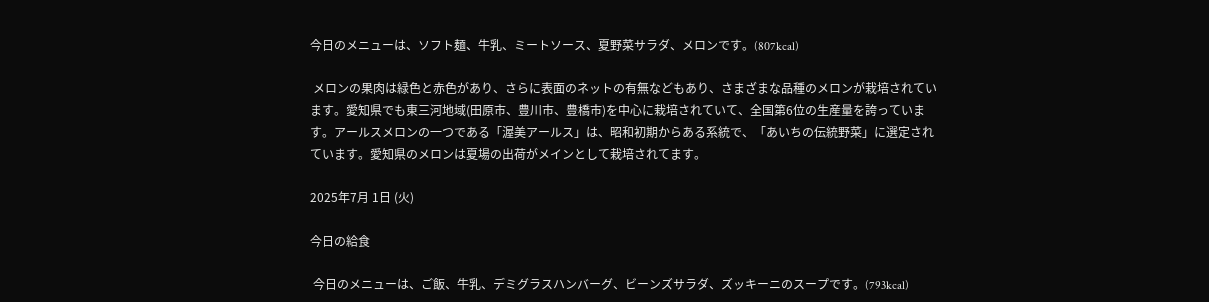今日のメニューは、ソフト麺、牛乳、ミートソース、夏野菜サラダ、メロンです。(807kcal)

 メロンの果肉は緑色と赤色があり、さらに表面のネットの有無などもあり、さまざまな品種のメロンが栽培されています。愛知県でも東三河地域(田原市、豊川市、豊橋市)を中心に栽培されていて、全国第6位の生産量を誇っています。アールスメロンの一つである「渥美アールス」は、昭和初期からある系統で、「あいちの伝統野菜」に選定されています。愛知県のメロンは夏場の出荷がメインとして栽培されてます。

2025年7月 1日 (火)

今日の給食

 今日のメニューは、ご飯、牛乳、デミグラスハンバーグ、ビーンズサラダ、ズッキーニのスープです。(793kcal)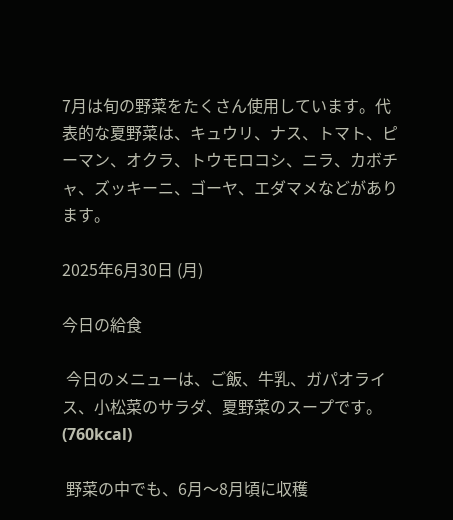7月は旬の野菜をたくさん使用しています。代表的な夏野菜は、キュウリ、ナス、トマト、ピーマン、オクラ、トウモロコシ、ニラ、カボチャ、ズッキーニ、ゴーヤ、エダマメなどがあります。

2025年6月30日 (月)

今日の給食

 今日のメニューは、ご飯、牛乳、ガパオライス、小松菜のサラダ、夏野菜のスープです。(760kcal)

 野菜の中でも、6月〜8月頃に収穫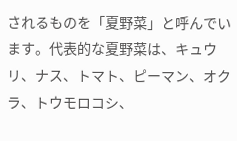されるものを「夏野菜」と呼んでいます。代表的な夏野菜は、キュウリ、ナス、トマト、ピーマン、オクラ、トウモロコシ、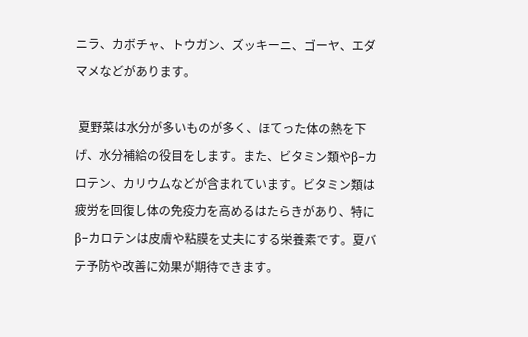ニラ、カボチャ、トウガン、ズッキーニ、ゴーヤ、エダマメなどがあります。

 夏野菜は水分が多いものが多く、ほてった体の熱を下げ、水分補給の役目をします。また、ビタミン類やβ−カロテン、カリウムなどが含まれています。ビタミン類は疲労を回復し体の免疫力を高めるはたらきがあり、特にβ−カロテンは皮膚や粘膜を丈夫にする栄養素です。夏バテ予防や改善に効果が期待できます。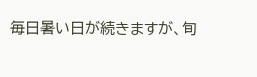毎日暑い日が続きますが、旬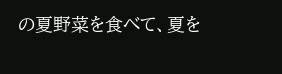の夏野菜を食べて、夏を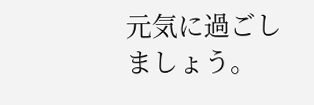元気に過ごしましょう。